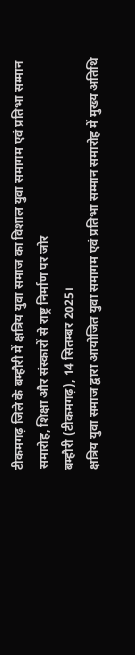टीकमगढ़ जिले के बम्हौरी में क्षत्रिय युवा समाज का विशाल युवा समागम एवं प्रतिभा सम्मान समारोह, शिक्षा और संस्कारों से राष्ट्र निर्माण पर जोर
बम्हौरी (टीकमगढ़), 14 सितम्बर 2025।
क्षत्रिय युवा समाज द्वारा आयोजित युवा समागम एवं प्रतिभा सम्मान समारोह में मुख्य अतिथि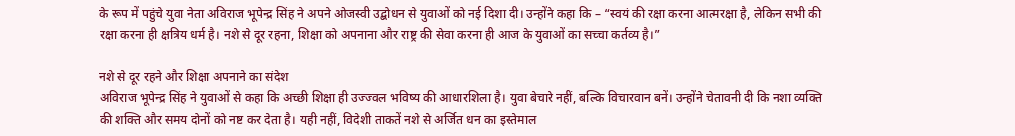के रूप में पहुंचे युवा नेता अविराज भूपेन्द्र सिंह ने अपने ओजस्वी उद्बोधन से युवाओं को नई दिशा दी। उन्होंने कहा कि – “स्वयं की रक्षा करना आत्मरक्षा है, लेकिन सभी की रक्षा करना ही क्षत्रिय धर्म है। नशे से दूर रहना, शिक्षा को अपनाना और राष्ट्र की सेवा करना ही आज के युवाओं का सच्चा कर्तव्य है।”

नशे से दूर रहने और शिक्षा अपनाने का संदेश
अविराज भूपेन्द्र सिंह ने युवाओं से कहा कि अच्छी शिक्षा ही उज्ज्वल भविष्य की आधारशिला है। युवा बेचारे नहीं, बल्कि विचारवान बनें। उन्होंने चेतावनी दी कि नशा व्यक्ति की शक्ति और समय दोनों को नष्ट कर देता है। यही नहीं, विदेशी ताकतें नशे से अर्जित धन का इस्तेमाल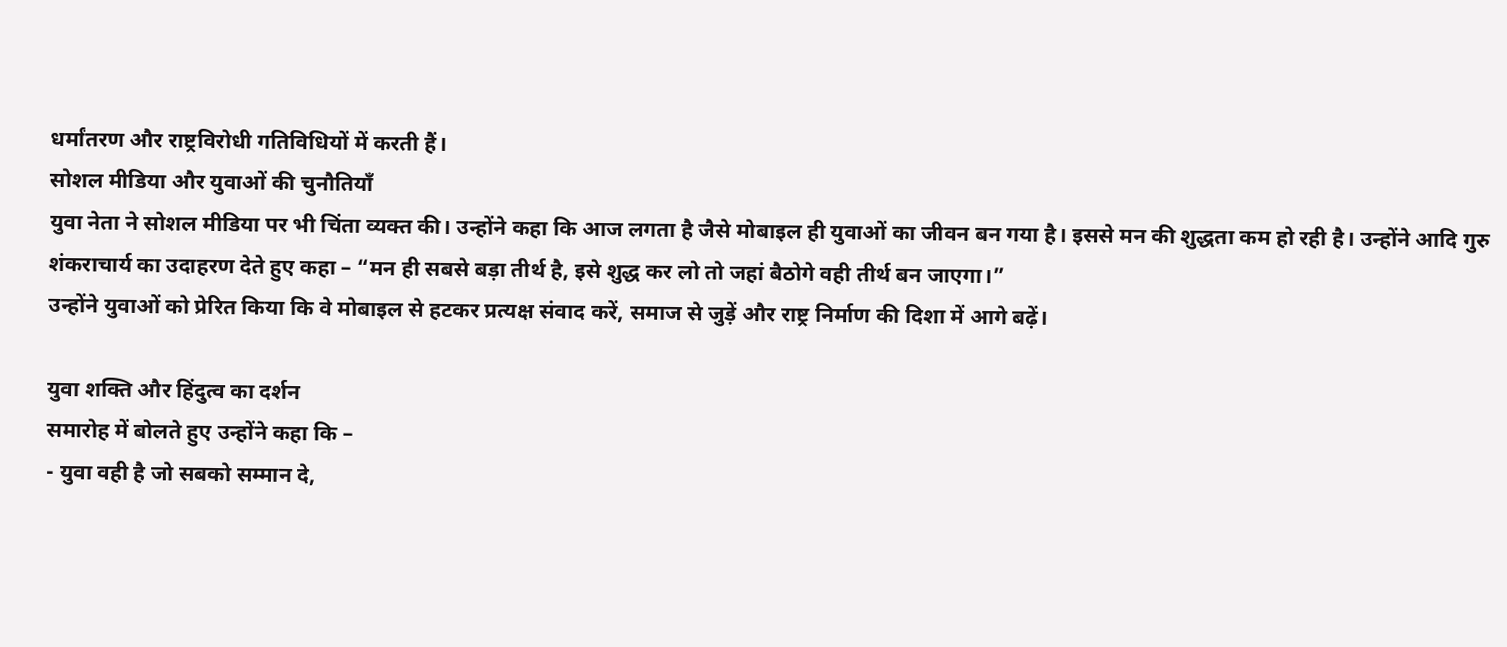धर्मांतरण और राष्ट्रविरोधी गतिविधियों में करती हैं।
सोशल मीडिया और युवाओं की चुनौतियाँ
युवा नेता ने सोशल मीडिया पर भी चिंता व्यक्त की। उन्होंने कहा कि आज लगता है जैसे मोबाइल ही युवाओं का जीवन बन गया है। इससे मन की शुद्धता कम हो रही है। उन्होंने आदि गुरु शंकराचार्य का उदाहरण देते हुए कहा – “मन ही सबसे बड़ा तीर्थ है, इसे शुद्ध कर लो तो जहां बैठोगे वही तीर्थ बन जाएगा।”
उन्होंने युवाओं को प्रेरित किया कि वे मोबाइल से हटकर प्रत्यक्ष संवाद करें, समाज से जुड़ें और राष्ट्र निर्माण की दिशा में आगे बढ़ें।

युवा शक्ति और हिंदुत्व का दर्शन
समारोह में बोलते हुए उन्होंने कहा कि –
- युवा वही है जो सबको सम्मान दे,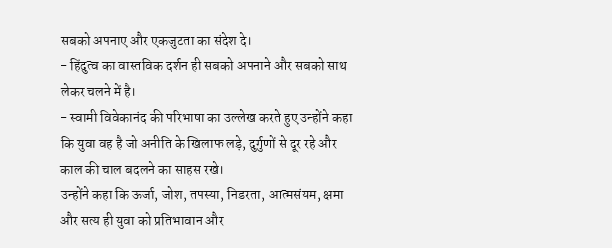सबको अपनाए और एकजुटता का संदेश दे।
- हिंदुत्व का वास्तविक दर्शन ही सबको अपनाने और सबको साथ लेकर चलने में है।
- स्वामी विवेकानंद की परिभाषा का उल्लेख करते हुए उन्होंने कहा कि युवा वह है जो अनीति के खिलाफ लड़े, दुर्गुणों से दूर रहे और काल की चाल बदलने का साहस रखे।
उन्होंने कहा कि ऊर्जा, जोश, तपस्या, निडरता, आत्मसंयम, क्षमा और सत्य ही युवा को प्रतिभावान और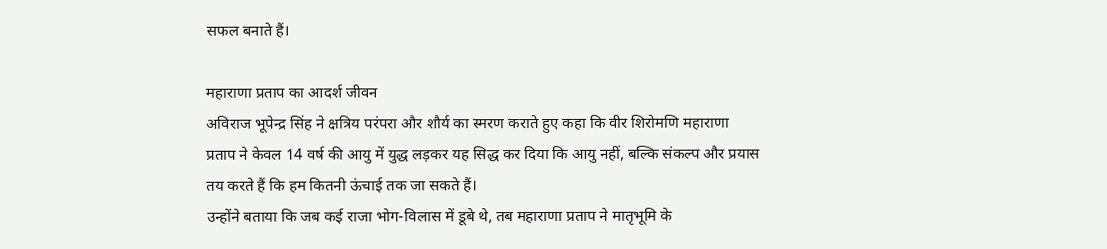सफल बनाते हैं।

महाराणा प्रताप का आदर्श जीवन
अविराज भूपेन्द्र सिंह ने क्षत्रिय परंपरा और शौर्य का स्मरण कराते हुए कहा कि वीर शिरोमणि महाराणा प्रताप ने केवल 14 वर्ष की आयु में युद्ध लड़कर यह सिद्ध कर दिया कि आयु नहीं, बल्कि संकल्प और प्रयास तय करते हैं कि हम कितनी ऊंचाई तक जा सकते हैं।
उन्होंने बताया कि जब कई राजा भोग-विलास में डूबे थे, तब महाराणा प्रताप ने मातृभूमि के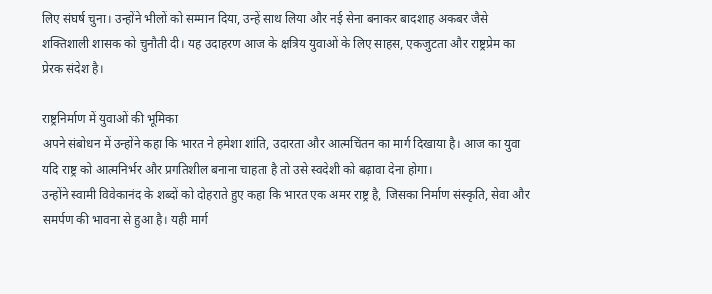लिए संघर्ष चुना। उन्होंने भीलों को सम्मान दिया, उन्हें साथ लिया और नई सेना बनाकर बादशाह अकबर जैसे शक्तिशाली शासक को चुनौती दी। यह उदाहरण आज के क्षत्रिय युवाओं के लिए साहस, एकजुटता और राष्ट्रप्रेम का प्रेरक संदेश है।

राष्ट्रनिर्माण में युवाओं की भूमिका
अपने संबोधन में उन्होंने कहा कि भारत ने हमेशा शांति, उदारता और आत्मचिंतन का मार्ग दिखाया है। आज का युवा यदि राष्ट्र को आत्मनिर्भर और प्रगतिशील बनाना चाहता है तो उसे स्वदेशी को बढ़ावा देना होगा।
उन्होंने स्वामी विवेकानंद के शब्दों को दोहराते हुए कहा कि भारत एक अमर राष्ट्र है, जिसका निर्माण संस्कृति, सेवा और समर्पण की भावना से हुआ है। यही मार्ग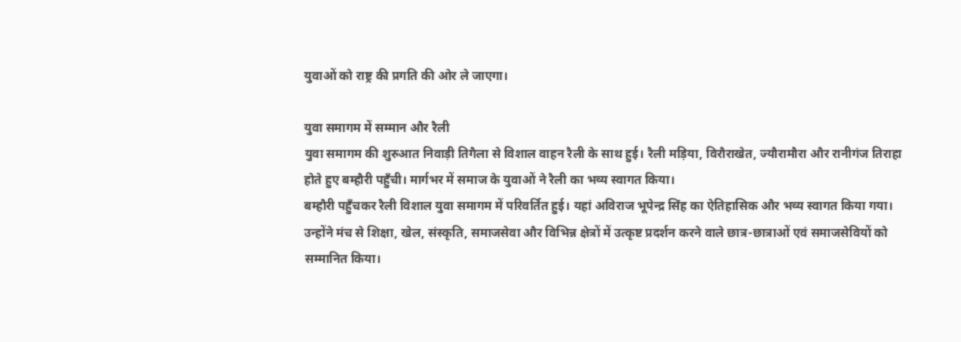युवाओं को राष्ट्र की प्रगति की ओर ले जाएगा।

युवा समागम में सम्मान और रैली
युवा समागम की शुरुआत निवाड़ी तिगैला से विशाल वाहन रैली के साथ हुई। रैली मड़िया, विरौराखेत, ज्यौरामौरा और रानीगंज तिराहा होते हुए बम्हौरी पहुँची। मार्गभर में समाज के युवाओं ने रैली का भव्य स्वागत किया।
बम्हौरी पहुँचकर रैली विशाल युवा समागम में परिवर्तित हुई। यहां अविराज भूपेन्द्र सिंह का ऐतिहासिक और भव्य स्वागत किया गया। उन्होंने मंच से शिक्षा, खेल, संस्कृति, समाजसेवा और विभिन्न क्षेत्रों में उत्कृष्ट प्रदर्शन करने वाले छात्र-छात्राओं एवं समाजसेवियों को सम्मानित किया।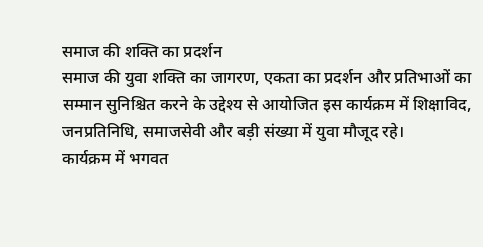समाज की शक्ति का प्रदर्शन
समाज की युवा शक्ति का जागरण, एकता का प्रदर्शन और प्रतिभाओं का सम्मान सुनिश्चित करने के उद्देश्य से आयोजित इस कार्यक्रम में शिक्षाविद, जनप्रतिनिधि, समाजसेवी और बड़ी संख्या में युवा मौजूद रहे।
कार्यक्रम में भगवत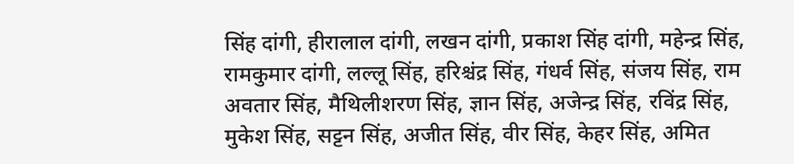सिंह दांगी, हीरालाल दांगी, लखन दांगी, प्रकाश सिंह दांगी, महेन्द्र सिंह, रामकुमार दांगी, लल्लू सिंह, हरिश्चंद्र सिंह, गंधर्व सिंह, संजय सिंह, राम अवतार सिंह, मैथिलीशरण सिंह, ज्ञान सिंह, अजेन्द्र सिंह, रविंद्र सिंह, मुकेश सिंह, सट्टन सिंह, अजीत सिंह, वीर सिंह, केहर सिंह, अमित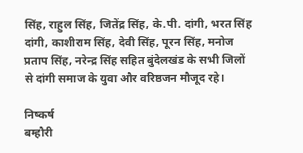सिंह, राहुल सिंह, जितेंद्र सिंह, के.पी. दांगी, भरत सिंह दांगी, काशीराम सिंह, देवी सिंह, पूरन सिंह, मनोज प्रताप सिंह, नरेन्द्र सिंह सहित बुंदेलखंड के सभी जिलों से दांगी समाज के युवा और वरिष्ठजन मौजूद रहे।

निष्कर्ष
बम्हौरी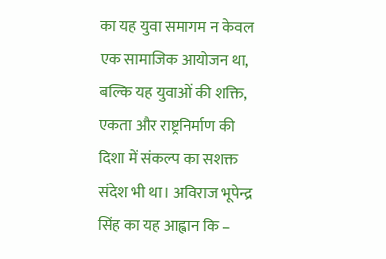का यह युवा समागम न केवल एक सामाजिक आयोजन था, बल्कि यह युवाओं की शक्ति, एकता और राष्ट्रनिर्माण की दिशा में संकल्प का सशक्त संदेश भी था। अविराज भूपेन्द्र सिंह का यह आह्वान कि –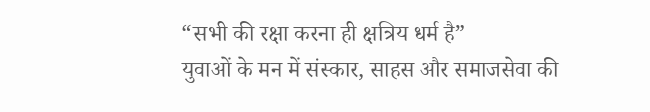“सभी की रक्षा करना ही क्षत्रिय धर्म है”
युवाओं के मन में संस्कार, साहस और समाजसेवा की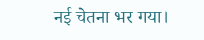नई चेतना भर गया।